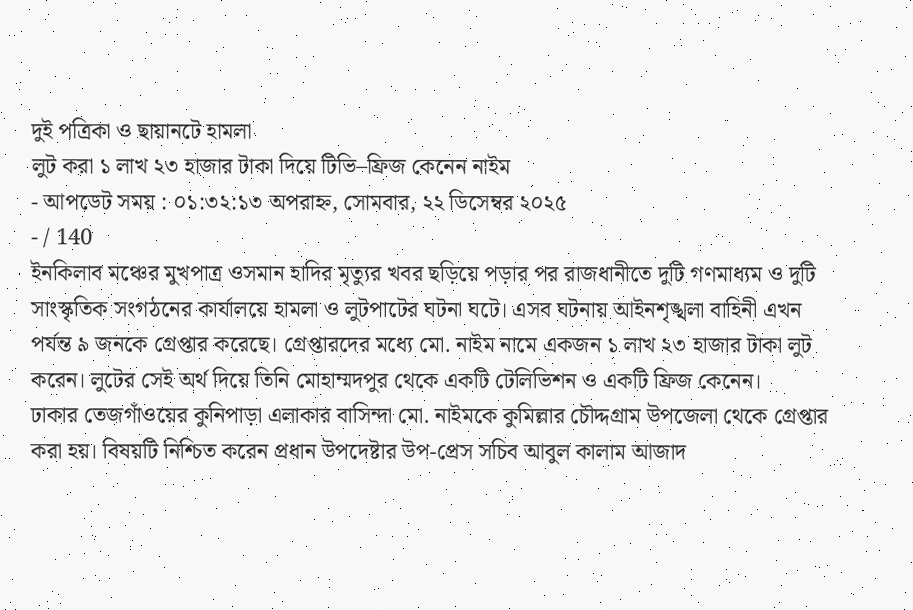দুই পত্রিকা ও ছায়ানটে হামলা
লুট করা ১ লাখ ২৩ হাজার টাকা দিয়ে টিভি–ফ্রিজ কেনেন নাইম
- আপডেট সময় : ০১:৩২:১৩ অপরাহ্ন, সোমবার, ২২ ডিসেম্বর ২০২৫
- / 140
ইনকিলাব মঞ্চের মুখপাত্র ওসমান হাদির মৃত্যুর খবর ছড়িয়ে পড়ার পর রাজধানীতে দুটি গণমাধ্যম ও দুটি সাংস্কৃতিক সংগঠনের কার্যালয়ে হামলা ও লুটপাটের ঘটনা ঘটে। এসব ঘটনায় আইনশৃঙ্খলা বাহিনী এখন পর্যন্ত ৯ জনকে গ্রেপ্তার করেছে। গ্রেপ্তারদের মধ্যে মো. নাইম নামে একজন ১ লাখ ২৩ হাজার টাকা লুট করেন। লুটের সেই অর্থ দিয়ে তিনি মোহাম্মদপুর থেকে একটি টেলিভিশন ও একটি ফ্রিজ কেনেন।
ঢাকার তেজগাঁওয়ের কুনিপাড়া এলাকার বাসিন্দা মো. নাইমকে কুমিল্লার চৌদ্দগ্রাম উপজেলা থেকে গ্রেপ্তার করা হয়। বিষয়টি নিশ্চিত করেন প্রধান উপদেষ্টার উপ-প্রেস সচিব আবুল কালাম আজাদ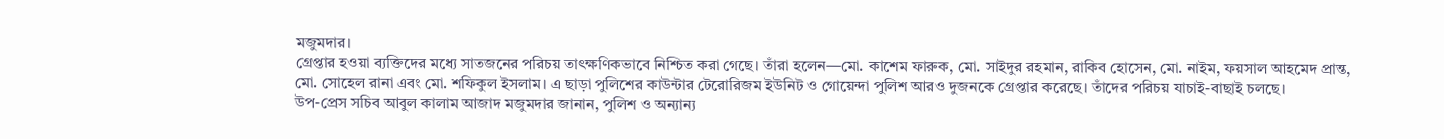মজুমদার।
গ্রেপ্তার হওয়া ব্যক্তিদের মধ্যে সাতজনের পরিচয় তাৎক্ষণিকভাবে নিশ্চিত করা গেছে। তাঁরা হলেন—মো. কাশেম ফারুক, মো. সাইদুর রহমান, রাকিব হোসেন, মো. নাইম, ফয়সাল আহমেদ প্রান্ত, মো. সোহেল রানা এবং মো. শফিকুল ইসলাম। এ ছাড়া পুলিশের কাউন্টার টেরোরিজম ইউনিট ও গোয়েন্দা পুলিশ আরও দুজনকে গ্রেপ্তার করেছে। তাঁদের পরিচয় যাচাই-বাছাই চলছে।
উপ-প্রেস সচিব আবুল কালাম আজাদ মজুমদার জানান, পুলিশ ও অন্যান্য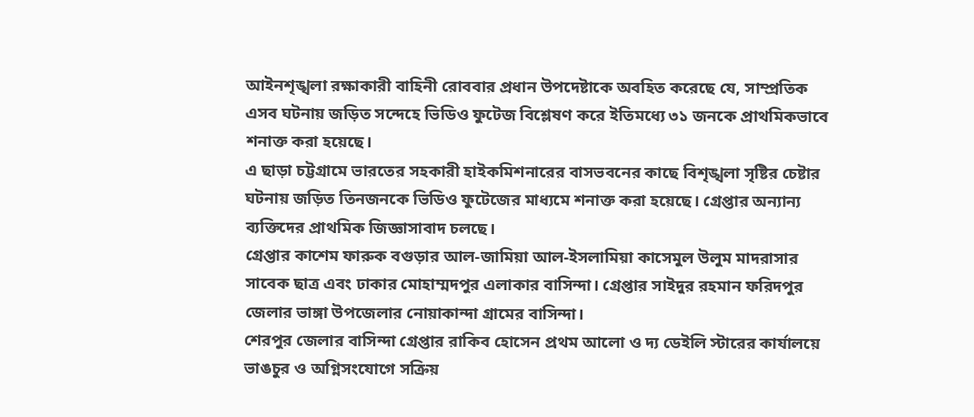আইনশৃঙ্খলা রক্ষাকারী বাহিনী রোববার প্রধান উপদেষ্টাকে অবহিত করেছে যে, সাম্প্রতিক এসব ঘটনায় জড়িত সন্দেহে ভিডিও ফুটেজ বিশ্লেষণ করে ইতিমধ্যে ৩১ জনকে প্রাথমিকভাবে শনাক্ত করা হয়েছে।
এ ছাড়া চট্টগ্রামে ভারতের সহকারী হাইকমিশনারের বাসভবনের কাছে বিশৃঙ্খলা সৃষ্টির চেষ্টার ঘটনায় জড়িত তিনজনকে ভিডিও ফুটেজের মাধ্যমে শনাক্ত করা হয়েছে। গ্রেপ্তার অন্যান্য ব্যক্তিদের প্রাথমিক জিজ্ঞাসাবাদ চলছে।
গ্রেপ্তার কাশেম ফারুক বগুড়ার আল-জামিয়া আল-ইসলামিয়া কাসেমুল উলুম মাদরাসার সাবেক ছাত্র এবং ঢাকার মোহাম্মদপুর এলাকার বাসিন্দা। গ্রেপ্তার সাইদুর রহমান ফরিদপুর জেলার ভাঙ্গা উপজেলার নোয়াকান্দা গ্রামের বাসিন্দা।
শেরপুর জেলার বাসিন্দা গ্রেপ্তার রাকিব হোসেন প্রথম আলো ও দ্য ডেইলি স্টারের কার্যালয়ে ভাঙচুর ও অগ্নিসংযোগে সক্রিয়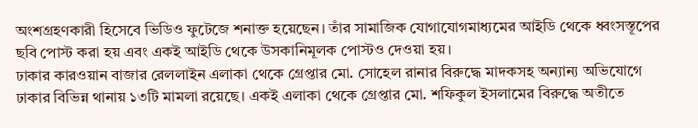অংশগ্রহণকারী হিসেবে ভিডিও ফুটেজে শনাক্ত হয়েছেন। তাঁর সামাজিক যোগাযোগমাধ্যমের আইডি থেকে ধ্বংসস্তূপের ছবি পোস্ট করা হয় এবং একই আইডি থেকে উসকানিমূলক পোস্টও দেওয়া হয়।
ঢাকার কারওয়ান বাজার রেললাইন এলাকা থেকে গ্রেপ্তার মো. সোহেল রানার বিরুদ্ধে মাদকসহ অন্যান্য অভিযোগে ঢাকার বিভিন্ন থানায় ১৩টি মামলা রয়েছে। একই এলাকা থেকে গ্রেপ্তার মো. শফিকুল ইসলামের বিরুদ্ধে অতীতে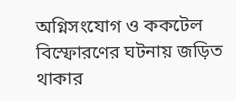অগ্নিসংযোগ ও ককটেল বিস্ফোরণের ঘটনায় জড়িত থাকার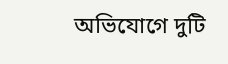অভিযোগে দুটি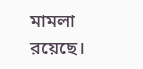মামলা রয়েছে।